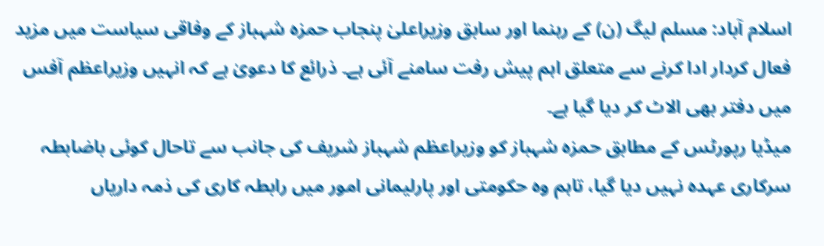اسلام آباد: مسلم لیگ (ن) کے رہنما اور سابق وزیراعلیٰ پنجاب حمزہ شہباز کے وفاقی سیاست میں مزید فعال کردار ادا کرنے سے متعلق اہم پیش رفت سامنے آئی ہے۔ ذرائع کا دعویٰ ہے کہ انہیں وزیراعظم آفس میں دفتر بھی الاٹ کر دیا گیا ہے۔
میڈیا رپورٹس کے مطابق حمزہ شہباز کو وزیراعظم شہباز شریف کی جانب سے تاحال کوئی باضابطہ سرکاری عہدہ نہیں دیا گیا، تاہم وہ حکومتی اور پارلیمانی امور میں رابطہ کاری کی ذمہ داریاں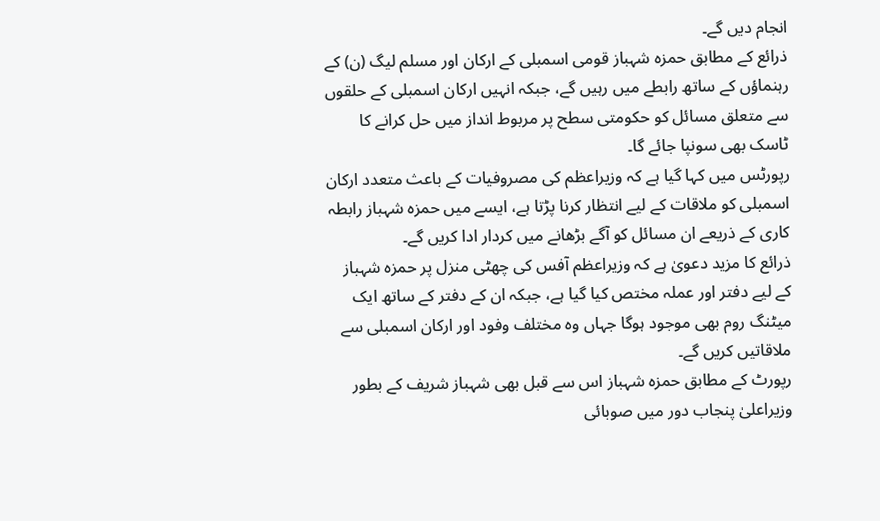انجام دیں گے۔
ذرائع کے مطابق حمزہ شہباز قومی اسمبلی کے ارکان اور مسلم لیگ (ن) کے رہنماؤں کے ساتھ رابطے میں رہیں گے، جبکہ انہیں ارکان اسمبلی کے حلقوں سے متعلق مسائل کو حکومتی سطح پر مربوط انداز میں حل کرانے کا ٹاسک بھی سونپا جائے گا۔
رپورٹس میں کہا گیا ہے کہ وزیراعظم کی مصروفیات کے باعث متعدد ارکان اسمبلی کو ملاقات کے لیے انتظار کرنا پڑتا ہے، ایسے میں حمزہ شہباز رابطہ کاری کے ذریعے ان مسائل کو آگے بڑھانے میں کردار ادا کریں گے۔
ذرائع کا مزید دعویٰ ہے کہ وزیراعظم آفس کی چھٹی منزل پر حمزہ شہباز کے لیے دفتر اور عملہ مختص کیا گیا ہے، جبکہ ان کے دفتر کے ساتھ ایک میٹنگ روم بھی موجود ہوگا جہاں وہ مختلف وفود اور ارکان اسمبلی سے ملاقاتیں کریں گے۔
رپورٹ کے مطابق حمزہ شہباز اس سے قبل بھی شہباز شریف کے بطور وزیراعلیٰ پنجاب دور میں صوبائی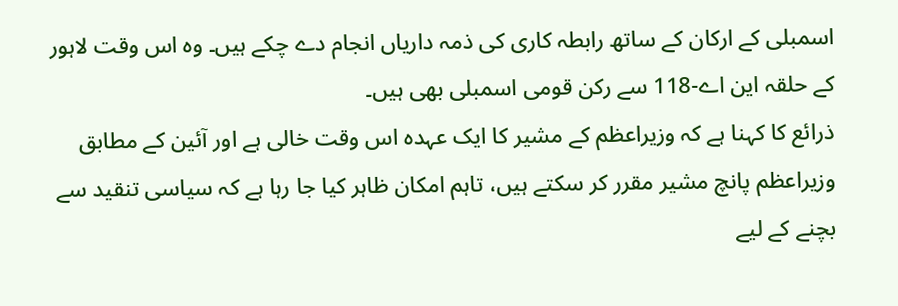اسمبلی کے ارکان کے ساتھ رابطہ کاری کی ذمہ داریاں انجام دے چکے ہیں۔ وہ اس وقت لاہور کے حلقہ این اے-118 سے رکن قومی اسمبلی بھی ہیں۔
ذرائع کا کہنا ہے کہ وزیراعظم کے مشیر کا ایک عہدہ اس وقت خالی ہے اور آئین کے مطابق وزیراعظم پانچ مشیر مقرر کر سکتے ہیں، تاہم امکان ظاہر کیا جا رہا ہے کہ سیاسی تنقید سے بچنے کے لیے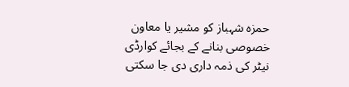حمزہ شہباز کو مشیر یا معاون خصوصی بنانے کے بجائے کوارڈی نیٹر کی ذمہ داری دی جا سکتی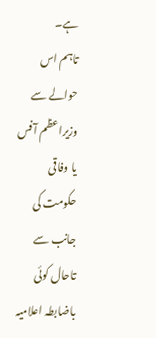ہے۔
تاہم اس حوالے سے وزیراعظم آفس یا وفاقی حکومت کی جانب سے تاحال کوئی باضابطہ اعلامیہ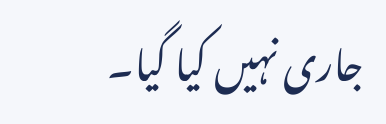جاری نہیں کیا گیا۔